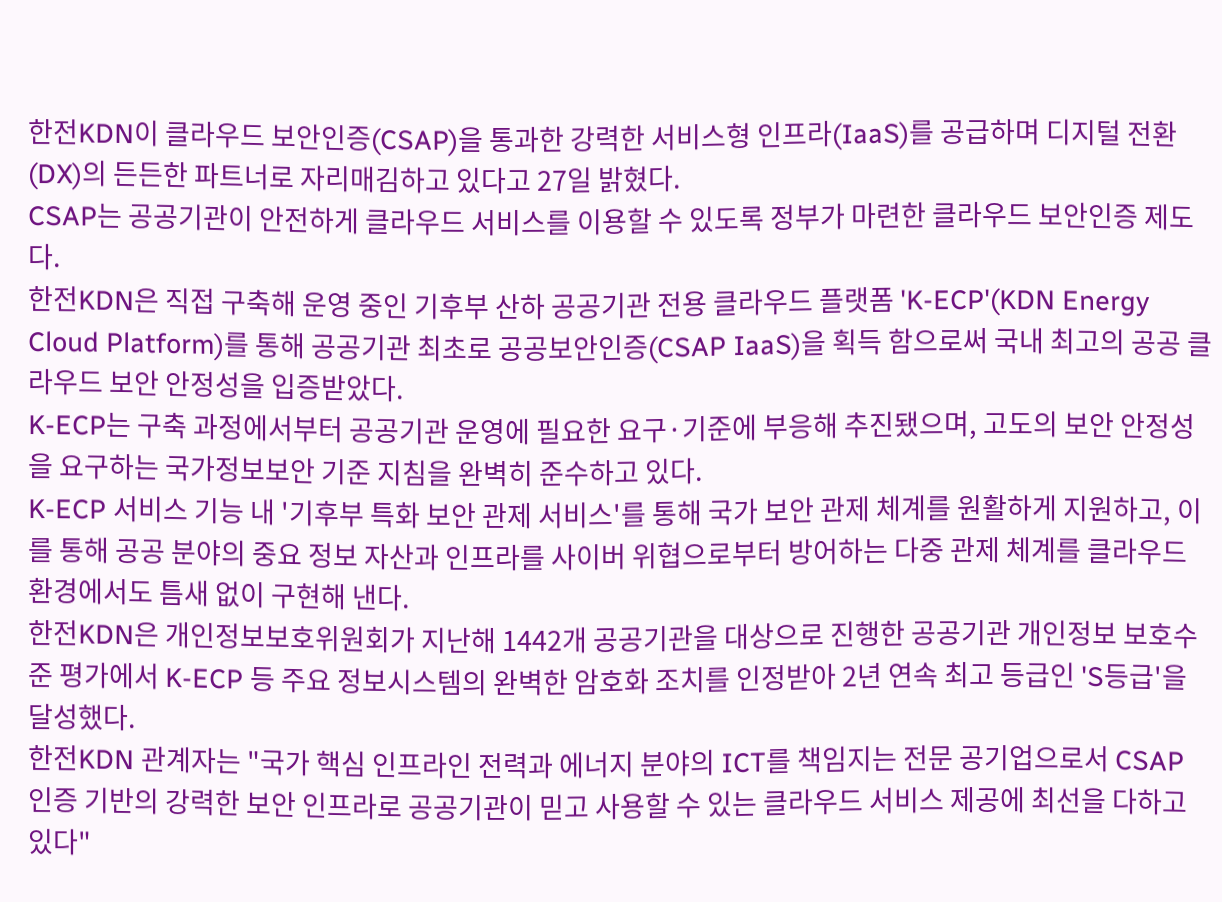한전KDN이 클라우드 보안인증(CSAP)을 통과한 강력한 서비스형 인프라(IaaS)를 공급하며 디지털 전환(DX)의 든든한 파트너로 자리매김하고 있다고 27일 밝혔다.
CSAP는 공공기관이 안전하게 클라우드 서비스를 이용할 수 있도록 정부가 마련한 클라우드 보안인증 제도다.
한전KDN은 직접 구축해 운영 중인 기후부 산하 공공기관 전용 클라우드 플랫폼 'K-ECP'(KDN Energy Cloud Platform)를 통해 공공기관 최초로 공공보안인증(CSAP IaaS)을 획득 함으로써 국내 최고의 공공 클라우드 보안 안정성을 입증받았다.
K-ECP는 구축 과정에서부터 공공기관 운영에 필요한 요구·기준에 부응해 추진됐으며, 고도의 보안 안정성을 요구하는 국가정보보안 기준 지침을 완벽히 준수하고 있다.
K-ECP 서비스 기능 내 '기후부 특화 보안 관제 서비스'를 통해 국가 보안 관제 체계를 원활하게 지원하고, 이를 통해 공공 분야의 중요 정보 자산과 인프라를 사이버 위협으로부터 방어하는 다중 관제 체계를 클라우드 환경에서도 틈새 없이 구현해 낸다.
한전KDN은 개인정보보호위원회가 지난해 1442개 공공기관을 대상으로 진행한 공공기관 개인정보 보호수준 평가에서 K-ECP 등 주요 정보시스템의 완벽한 암호화 조치를 인정받아 2년 연속 최고 등급인 'S등급'을 달성했다.
한전KDN 관계자는 "국가 핵심 인프라인 전력과 에너지 분야의 ICT를 책임지는 전문 공기업으로서 CSAP 인증 기반의 강력한 보안 인프라로 공공기관이 믿고 사용할 수 있는 클라우드 서비스 제공에 최선을 다하고 있다"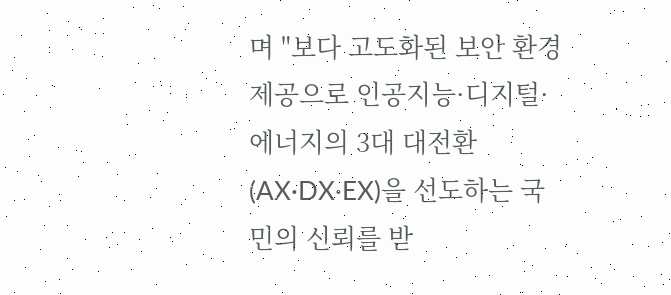며 "보다 고도화된 보안 환경 제공으로 인공지능·디지털·에너지의 3대 대전환(AX·DX·EX)을 선도하는 국민의 신뢰를 받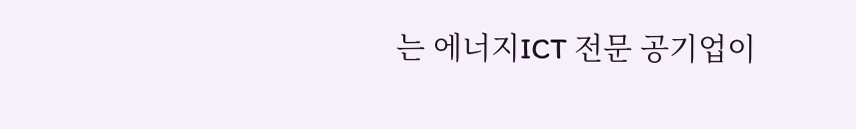는 에너지ICT 전문 공기업이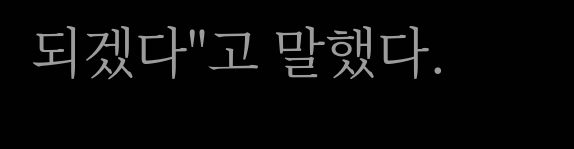되겠다"고 말했다.